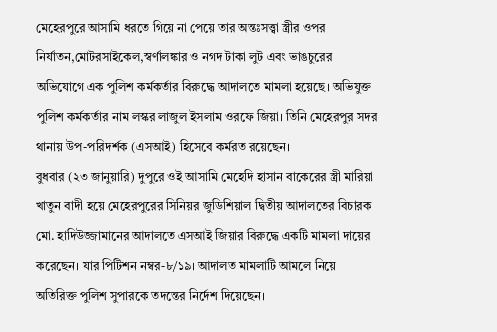মেহেরপুরে আসামি ধরতে গিয়ে না পেয়ে তার অন্তঃসত্ত্বা স্ত্রীর ওপর নির্যাতন,মোটরসাইকেল,স্বর্ণালঙ্কার ও নগদ টাকা লুট এবং ভাঙচুরের অভিযোগে এক পুলিশ কর্মকর্তার বিরুদ্ধে আদালতে মামলা হয়েছে। অভিযুক্ত পুলিশ কর্মকর্তার নাম লস্কর লাজুল ইসলাম ওরফে জিয়া। তিনি মেহেরপুর সদর থানায় উপ-পরিদর্শক (এসআই) হিসেবে কর্মরত রয়েছেন।
বুধবার (২৩ জানুয়ারি) দুপুরে ওই আসামি মেহেদি হাসান বাকেরের স্ত্রী মারিয়া খাতুন বাদী হয়ে মেহেরপুরের সিনিয়র জুডিশিয়াল দ্বিতীয় আদালতের বিচারক মো. হাদিউজ্জামানের আদালতে এসআই জিয়ার বিরুদ্ধে একটি মামলা দায়ের করেছেন। যার পিটিশন নম্বর-৮/১৯। আদালত মামলাটি আমলে নিয়ে অতিরিক্ত পুলিশ সুপারকে তদন্তের নির্দেশ দিয়েছেন।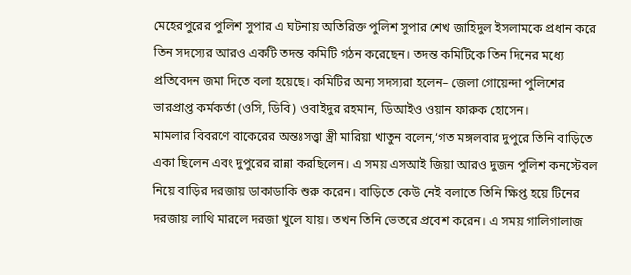মেহেরপুরের পুলিশ সুপার এ ঘটনায় অতিরিক্ত পুলিশ সুপার শেখ জাহিদুল ইসলামকে প্রধান করে তিন সদস্যের আরও একটি তদন্ত কমিটি গঠন করেছেন। তদন্ত কমিটিকে তিন দিনের মধ্যে প্রতিবেদন জমা দিতে বলা হয়েছে। কমিটির অন্য সদস্যরা হলেন– জেলা গোয়েন্দা পুলিশের ভারপ্রাপ্ত কর্মকর্তা (ওসি, ডিবি) ওবাইদুর রহমান, ডিআইও ওয়ান ফারুক হোসেন।
মামলার বিবরণে বাকেরের অন্তঃসত্ত্বা স্ত্রী মারিয়া খাতুন বলেন,‘গত মঙ্গলবার দুপুরে তিনি বাড়িতে একা ছিলেন এবং দুপুরের রান্না করছিলেন। এ সময় এসআই জিয়া আরও দুজন পুলিশ কনস্টেবল নিয়ে বাড়ির দরজায় ডাকাডাকি শুরু করেন। বাড়িতে কেউ নেই বলাতে তিনি ক্ষিপ্ত হয়ে টিনের দরজায় লাথি মারলে দরজা খুলে যায়। তখন তিনি ভেতরে প্রবেশ করেন। এ সময় গালিগালাজ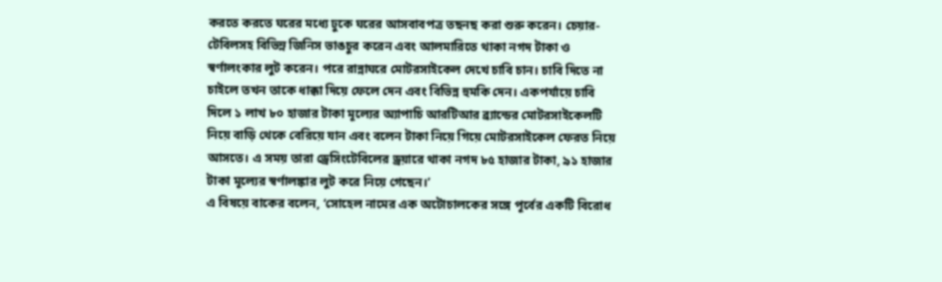করতে করতে ঘরের মধ্যে ঢুকে ঘরের আসবাবপত্র তছনছ করা শুরু করেন। চেয়ার-টেবিলসহ বিভিন্ন জিনিস ভাঙচুর করেন এবং আলমারিতে থাকা নগদ টাকা ও স্বর্ণালংকার লুট করেন। পরে রান্নাঘরে মোটরসাইকেল দেখে চাবি চান। চাবি দিতে না চাইলে তখন তাকে ধাক্কা দিয়ে ফেলে দেন এবং বিভিন্ন হুমকি দেন। একপর্যায়ে চাবি দিলে ১ লাখ ৮০ হাজার টাকা মূল্যের অ্যাপাচি আরটিআর ব্র্যান্ডের মোটরসাইকেলটি নিয়ে বাড়ি থেকে বেরিয়ে যান এবং বলেন টাকা নিয়ে গিয়ে মোটরসাইকেল ফেরত নিয়ে আসতে। এ সময় তারা ড্রেসিংটেবিলের ড্রয়ারে থাকা নগদ ৮৫ হাজার টাকা, ৯১ হাজার টাকা মূল্যের স্বর্ণালঙ্কার লুট করে নিয়ে গেছেন।’
এ বিষয়ে বাকের বলেন, ‘সোহেল নামের এক অটোচালকের সঙ্গে পূর্বের একটি বিরোধ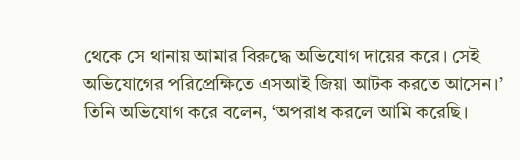থেকে সে থানায় আমার বিরুদ্ধে অভিযোগ দায়ের করে। সেই অভিযোগের পরিপ্রেক্ষিতে এসআই জিয়া আটক করতে আসেন।’
তিনি অভিযোগ করে বলেন, ‘অপরাধ করলে আমি করেছি।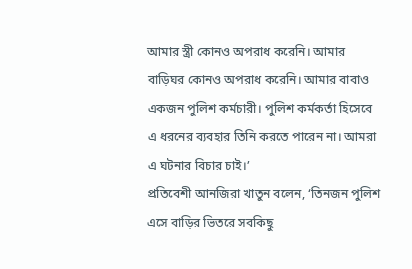আমার স্ত্রী কোনও অপরাধ করেনি। আমার বাড়িঘর কোনও অপরাধ করেনি। আমার বাবাও একজন পুলিশ কর্মচারী। পুলিশ কর্মকর্তা হিসেবে এ ধরনের ব্যবহার তিনি করতে পারেন না। আমরা এ ঘটনার বিচার চাই।’
প্রতিবেশী আনজিরা খাতুন বলেন, ‘তিনজন পুলিশ এসে বাড়ির ভিতরে সবকিছু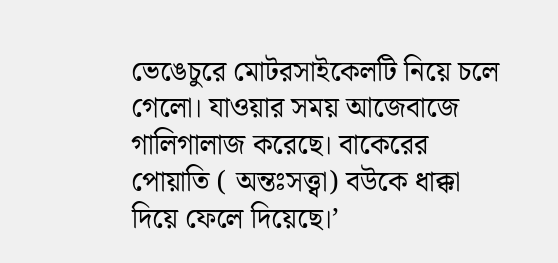ভেঙেচুরে মোটরসাইকেলটি নিয়ে চলে গেলো। যাওয়ার সময় আজেবাজে গালিগালাজ করেছে। বাকেরের পোয়াতি ( অন্তঃসত্ত্বা) বউকে ধাক্কা দিয়ে ফেলে দিয়েছে।’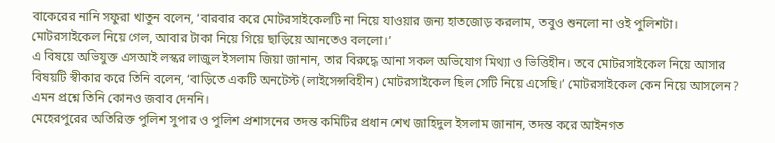বাকেরের নানি সফুরা খাতুন বলেন, ‘বারবার করে মোটরসাইকেলটি না নিয়ে যাওয়ার জন্য হাতজোড় করলাম, তবুও শুনলো না ওই পুলিশটা। মোটরসাইকেল নিয়ে গেল, আবার টাকা নিয়ে গিয়ে ছাড়িয়ে আনতেও বললো।’
এ বিষয়ে অভিযুক্ত এসআই লস্কর লাজুল ইসলাম জিয়া জানান, তার বিরুদ্ধে আনা সকল অভিযোগ মিথ্যা ও ভিত্তিহীন। তবে মোটরসাইকেল নিয়ে আসার বিষয়টি স্বীকার করে তিনি বলেন, ‘বাড়িতে একটি অনটেস্ট (লাইসেন্সবিহীন) মোটরসাইকেল ছিল সেটি নিয়ে এসেছি।’ মোটরসাইকেল কেন নিয়ে আসলেন? এমন প্রশ্নে তিনি কোনও জবাব দেননি।
মেহেরপুরের অতিরিক্ত পুলিশ সুপার ও পুলিশ প্রশাসনের তদন্ত কমিটির প্রধান শেখ জাহিদুল ইসলাম জানান, তদন্ত করে আইনগত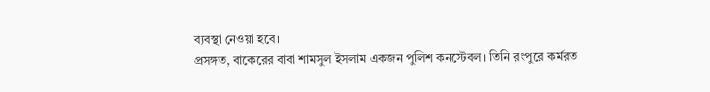ব্যবস্থা নেওয়া হবে।
প্রসঙ্গত, বাকেরের বাবা শামসুল ইসলাম একজন পুলিশ কনস্টেবল। তিনি রংপুরে কর্মরত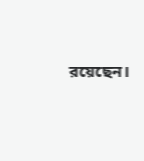রয়েছেন।